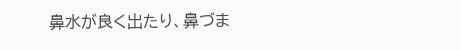鼻水が良く出たり、鼻づま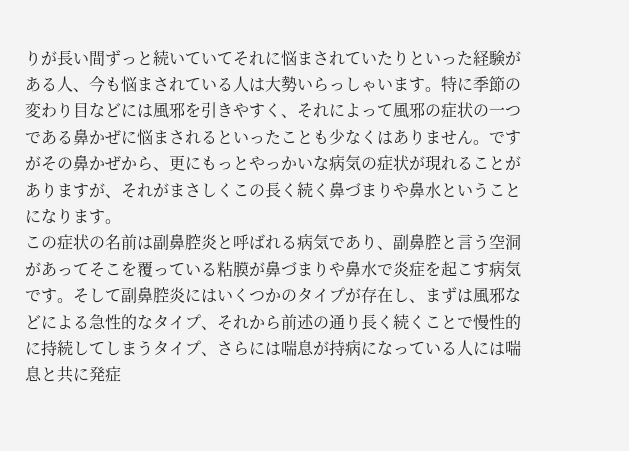りが長い間ずっと続いていてそれに悩まされていたりといった経験がある人、今も悩まされている人は大勢いらっしゃいます。特に季節の変わり目などには風邪を引きやすく、それによって風邪の症状の一つである鼻かぜに悩まされるといったことも少なくはありません。ですがその鼻かぜから、更にもっとやっかいな病気の症状が現れることがありますが、それがまさしくこの長く続く鼻づまりや鼻水ということになります。
この症状の名前は副鼻腔炎と呼ばれる病気であり、副鼻腔と言う空洞があってそこを覆っている粘膜が鼻づまりや鼻水で炎症を起こす病気です。そして副鼻腔炎にはいくつかのタイプが存在し、まずは風邪などによる急性的なタイプ、それから前述の通り長く続くことで慢性的に持続してしまうタイプ、さらには喘息が持病になっている人には喘息と共に発症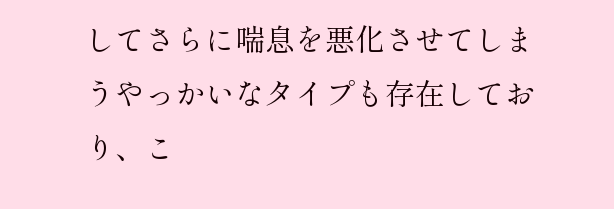してさらに喘息を悪化させてしまうやっかいなタイプも存在しており、こ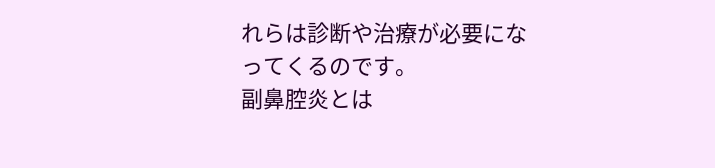れらは診断や治療が必要になってくるのです。
副鼻腔炎とは